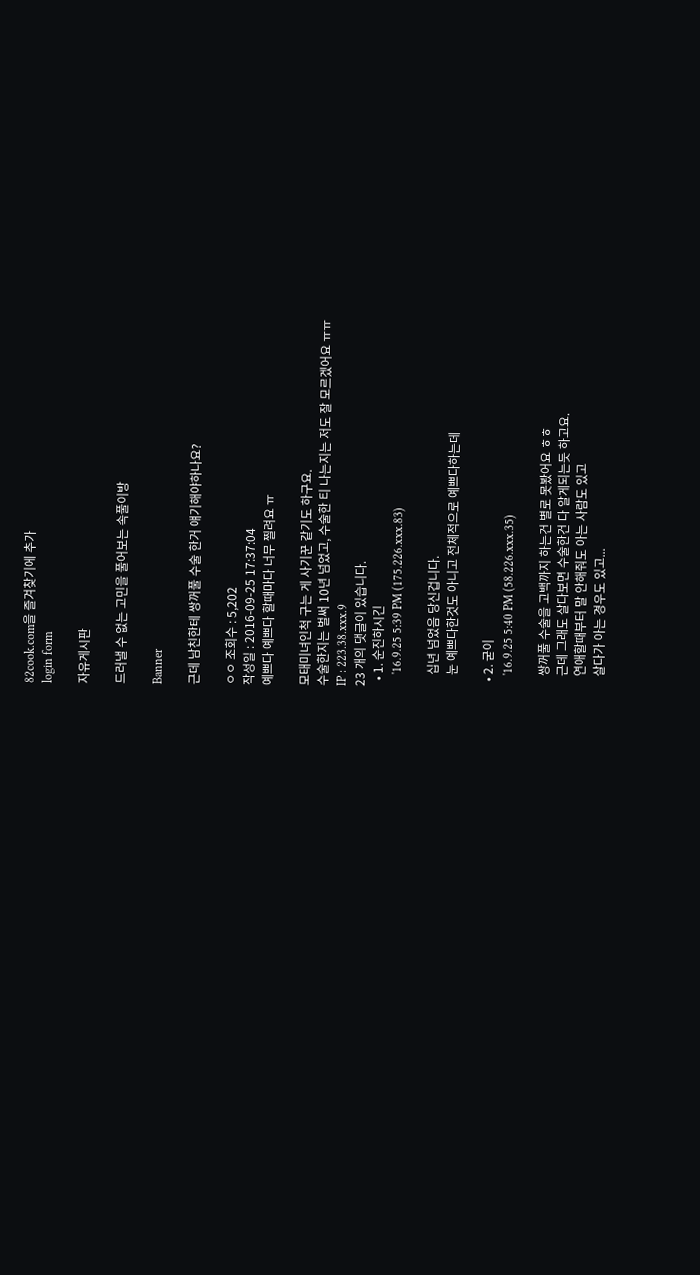82cook.com을 즐겨찾기에 추가
login form

자유게시판

드러낼 수 없는 고민을 풀어보는 속풀이방

Banner

근데 남친한테 쌍꺼풀 수술 한거 얘기해야하나요?

ㅇㅇ 조회수 : 5,202
작성일 : 2016-09-25 17:37:04
예쁘다 예쁘다 할때마다 너무 찔려요 ㅠ

모태미녀인척 구는 게 사기꾼 같기도 하구요.
수술한지는 벌써 10년 넘었고, 수술한 티 나는지는 저도 잘 모르겠어요 ㅠㅠ
IP : 223.38.xxx.9
23 개의 댓글이 있습니다.
  • 1. 순진하시긴
    '16.9.25 5:39 PM (175.226.xxx.83)

    십년 넘었음 당신겁니다.
    눈 예쁘다한것도 아니고 전체적으로 예쁘다하는데

  • 2. 굳이
    '16.9.25 5:40 PM (58.226.xxx.35)

    쌍꺼풀 수술을 고백까지 하는건 별로 못봤어요 ㅎㅎ
    근데 그래도 살다보면 수술한건 다 알게되는듯 하고요.
    연애할때부터 말 안해줘도 아는 사람도 있고
    살다가 아는 경우도 있고...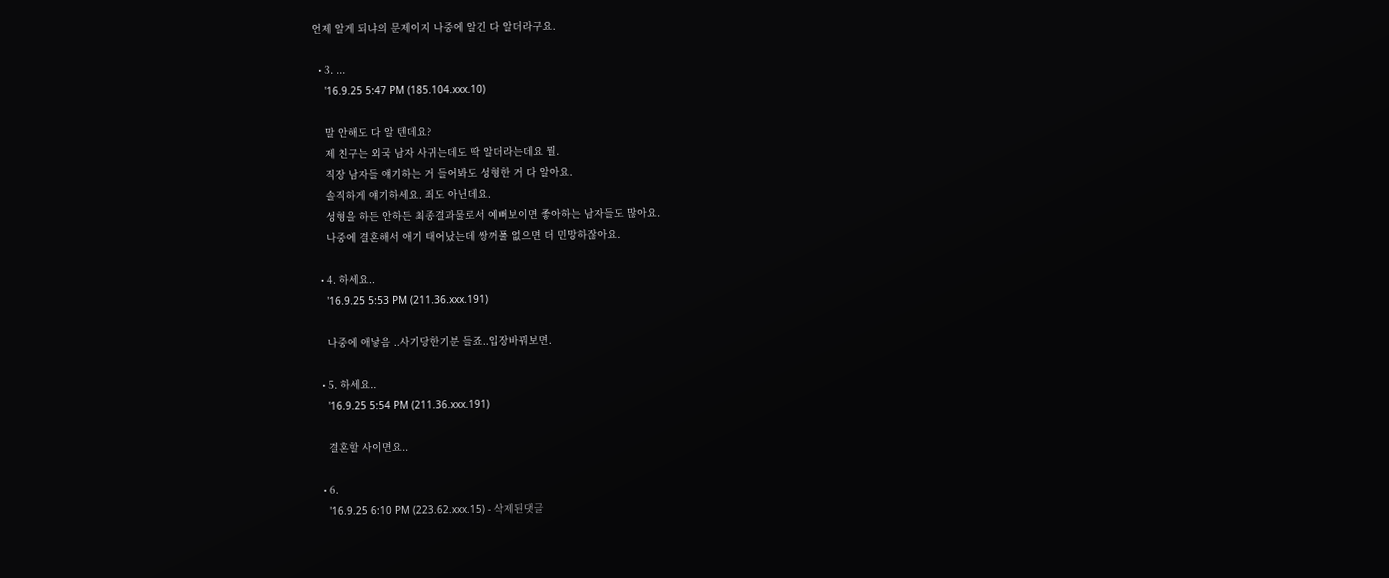언제 알게 되냐의 문제이지 나중에 알긴 다 알더라구요.

  • 3. ...
    '16.9.25 5:47 PM (185.104.xxx.10)

    말 안해도 다 알 텐데요?
    제 친구는 외국 남자 사귀는데도 딱 알더라는데요 뭘.
    직장 남자들 얘기하는 거 들어봐도 성형한 거 다 알아요.
    솔직하게 얘기하세요. 죄도 아닌데요.
    성형을 하든 안하든 최종결과물로서 예뻐보이면 좋아하는 남자들도 많아요.
    나중에 결혼해서 애기 태어났는데 쌍꺼풀 없으면 더 민망하잖아요.

  • 4. 하세요..
    '16.9.25 5:53 PM (211.36.xxx.191)

    나중에 애낳음 ..사기당한기분 들죠..입장바꿔보면.

  • 5. 하세요..
    '16.9.25 5:54 PM (211.36.xxx.191)

    결혼할 사이면요..

  • 6.
    '16.9.25 6:10 PM (223.62.xxx.15) - 삭제된댓글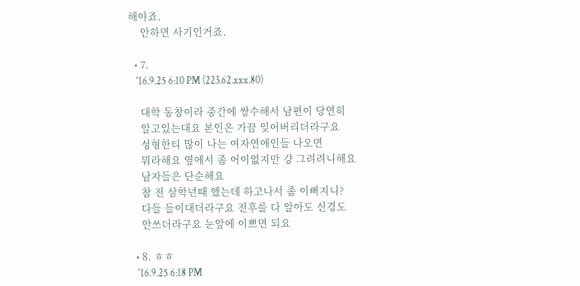해야죠.
    안하면 사기인거죠.

  • 7.
    '16.9.25 6:10 PM (223.62.xxx.80)

    대학 동창이라 중간에 쌍수해서 남편이 당연히
    알고있는대요 본인은 가끔 잊어버리더라구요
    성형한티 많이 나는 여자연애인들 나오면
    뭐라해요 옆에서 좀 어이없지만 걍 그려려니해요
    남자들은 단순해요
    참 전 삼학년때 했는데 하고나서 좀 이뻐지니?
    다들 들이대더라구요 전후를 다 알아도 신경도
    안쓰더라구요 눈앞에 이쁘면 되요

  • 8. ㅎㅎ
    '16.9.25 6:18 PM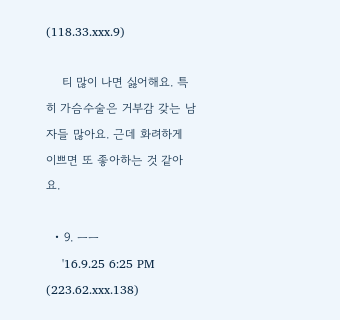(118.33.xxx.9)

    티 많이 나면 싫어해요. 특히 가슴수술은 거부감 갖는 남자들 많아요. 근데 화려하게 이쁘면 또 좋아하는 것 같아요.

  • 9. ㅡㅡ
    '16.9.25 6:25 PM (223.62.xxx.138)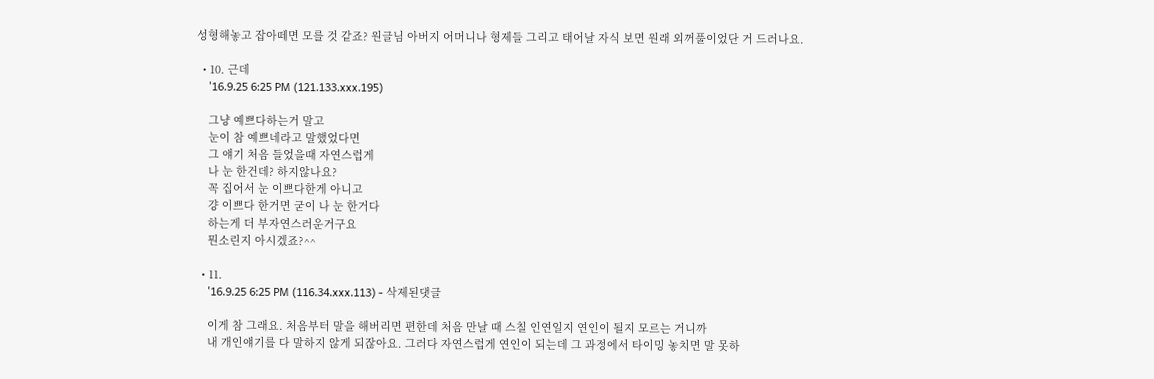성형해놓고 잡아떼면 모를 것 같죠? 원글님 아버지 어머니나 형제들 그리고 태어날 자식 보면 원래 외꺼풀이었단 거 드러나요.

  • 10. 근데
    '16.9.25 6:25 PM (121.133.xxx.195)

    그냥 예쁘다하는거 말고
    눈이 참 예쁘네라고 말했었다면
    그 얘기 처음 들었을때 자연스럽게
    나 눈 한건데? 하지않나요?
    꼭 집어서 눈 이쁘다한게 아니고
    걍 이쁘다 한거면 굳이 나 눈 한거다
    하는게 더 부자연스러운거구요
    뭔소린지 아시겠죠?^^

  • 11.
    '16.9.25 6:25 PM (116.34.xxx.113) - 삭제된댓글

    이게 참 그래요. 처음부터 말을 해버리면 편한데 처음 만날 때 스칠 인연일지 연인이 될지 모르는 거니까
    내 개인얘기를 다 말하지 않게 되잖아요. 그러다 자연스럽게 연인이 되는데 그 과정에서 타이밍 놓치면 말 못하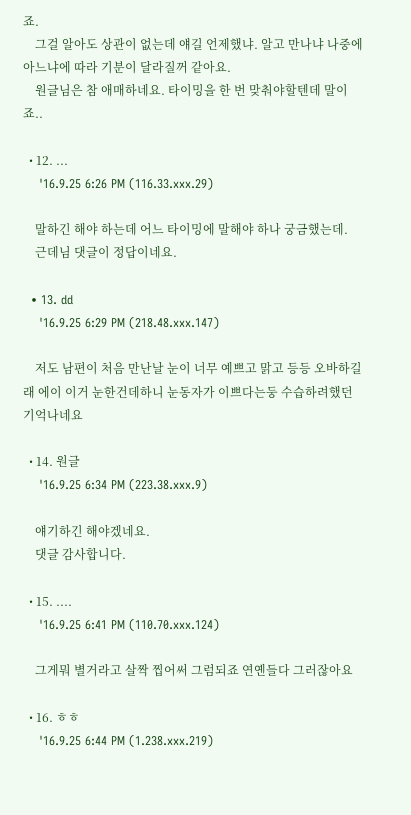죠.
    그걸 알아도 상관이 없는데 얘길 언제했냐. 알고 만나냐 나중에 아느냐에 따라 기분이 달라질꺼 같아요.
    원글님은 참 애매하네요. 타이밍을 한 번 맞춰야할텐데 말이죠..

  • 12. ...
    '16.9.25 6:26 PM (116.33.xxx.29)

    말하긴 해야 하는데 어느 타이밍에 말해야 하나 궁금했는데.
    근데님 댓글이 정답이네요.

  • 13. dd
    '16.9.25 6:29 PM (218.48.xxx.147)

    저도 남편이 처음 만난날 눈이 너무 예쁘고 맑고 등등 오바하길래 에이 이거 눈한건데하니 눈동자가 이쁘다는둥 수습하려했던 기억나네요

  • 14. 원글
    '16.9.25 6:34 PM (223.38.xxx.9)

    얘기하긴 해야겠네요.
    댓글 감사합니다.

  • 15. ....
    '16.9.25 6:41 PM (110.70.xxx.124)

    그게뭐 별거라고 살짝 찝어써 그럼되죠 연옌들다 그러잖아요

  • 16. ㅎㅎ
    '16.9.25 6:44 PM (1.238.xxx.219)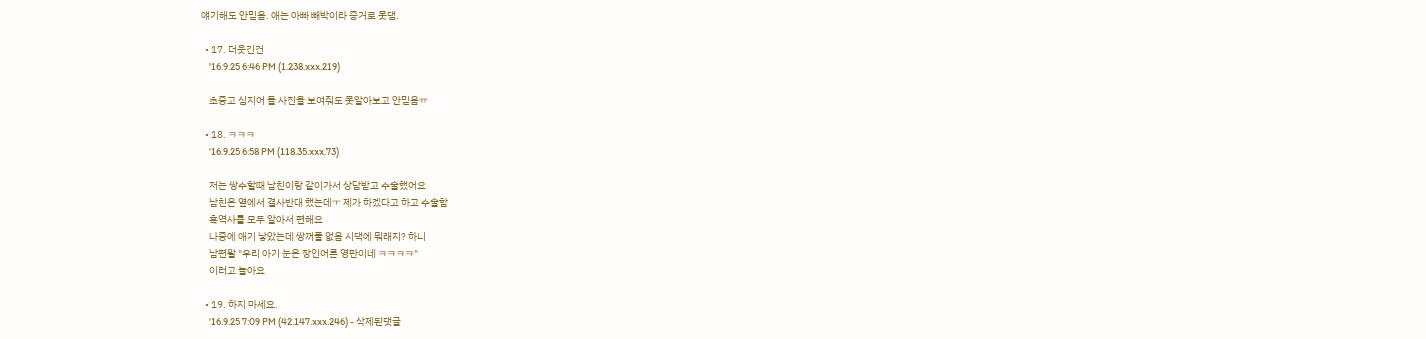얘기해도 안믿음. 애는 아빠 빼박이라 증거로 못댐.

  • 17. 더웃긴건
    '16.9.25 6:46 PM (1.238.xxx.219)

    초중고 심지어 돌 사진을 보여줘도 못알아보고 안믿음ㅠ

  • 18. ㅋㅋㅋ
    '16.9.25 6:58 PM (118.35.xxx.73)

    저는 쌍수할때 남친이랑 같이가서 상담받고 수술했어요
    남친은 옆에서 결사반대 했는데ㅜ 제가 하겠다고 하고 수술함
    흑역사를 모두 알아서 편해요
    나중에 애기 낳았는데 쌍꺼풀 없음 시댁에 뭐래지? 하니
    남편왈 "우리 아기 눈은 장인어른 영판이네 ㅋㅋㅋㅋ"
    이러고 놀아요

  • 19. 하지 마세요.
    '16.9.25 7:09 PM (42.147.xxx.246) - 삭제된댓글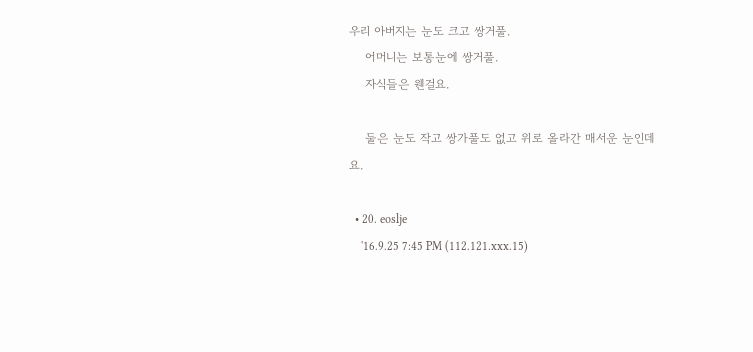우리 아버지는 눈도 크고 쌍거풀.
    어머니는 보통눈에 쌍거풀.
    자식들은 웬걸요.

    둘은 눈도 작고 쌍가풀도 없고 위로 올라간 매서운 눈인데요.

  • 20. eoslje
    '16.9.25 7:45 PM (112.121.xxx.15)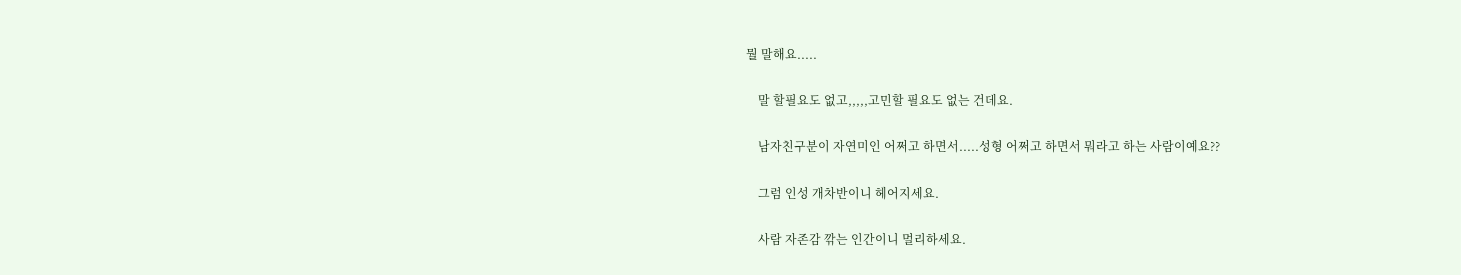뭘 말해요.....

    말 할필요도 없고,,,,,고민할 필요도 없는 건데요.

    남자친구분이 자연미인 어쩌고 하면서.....성형 어쩌고 하면서 뭐라고 하는 사람이예요??

    그럼 인성 개차반이니 헤어지세요.

    사람 자존감 깎는 인간이니 멀리하세요.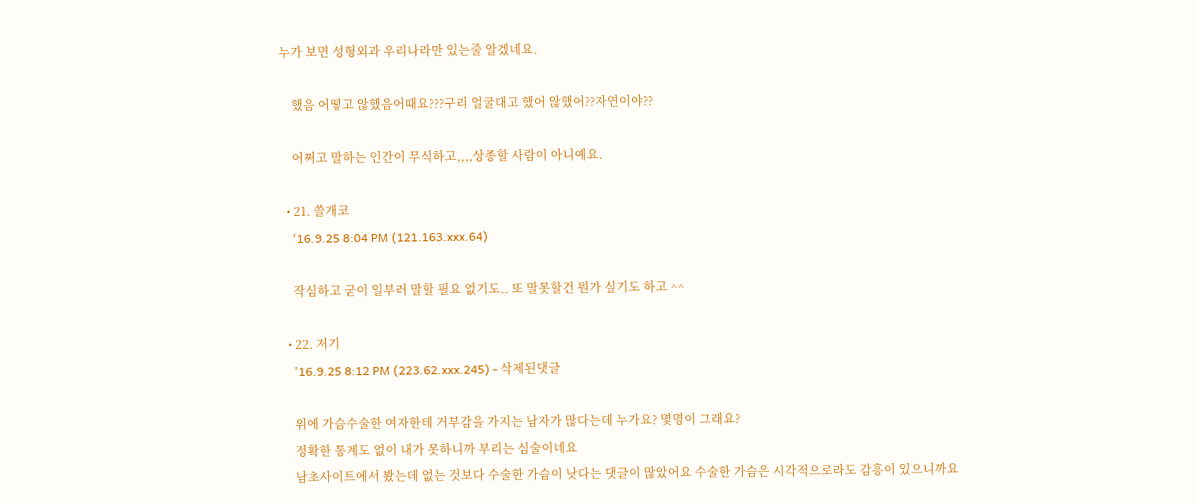누가 보면 성형외과 우리나라만 있는줄 알겠네요.

    했음 어떻고 않했음어때요???구리 얼굴대고 했어 않했어??자연이야??

    어쩌고 말하는 인간이 무식하고,,,,상종할 사람이 아니예요.

  • 21. 쓸개코
    '16.9.25 8:04 PM (121.163.xxx.64)

    작심하고 굳이 일부러 말할 필요 없기도.. 또 말못할건 뭔가 싶기도 하고 ^^

  • 22. 저기
    '16.9.25 8:12 PM (223.62.xxx.245) - 삭제된댓글

    위에 가슴수술한 여자한테 거부감을 가지는 남자가 많다는데 누가요? 몇명이 그래요?
    정확한 통계도 없이 내가 못하니까 부리는 심술이네요
    남초사이트에서 봤는데 없는 것보다 수술한 가슴이 낫다는 댓글이 많았어요 수술한 가슴은 시각적으로라도 감흥이 있으니까요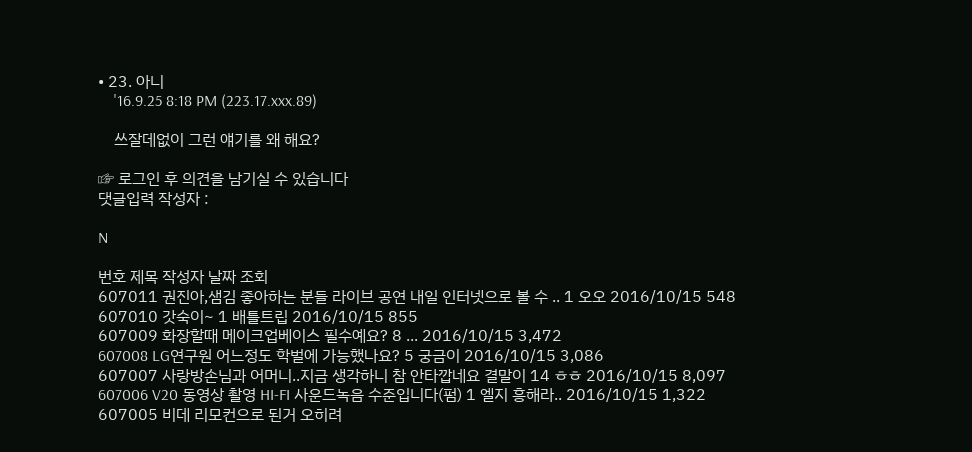• 23. 아니
    '16.9.25 8:18 PM (223.17.xxx.89)

    쓰잘데없이 그런 얘기를 왜 해요?

☞ 로그인 후 의견을 남기실 수 있습니다
댓글입력 작성자 :

N

번호 제목 작성자 날짜 조회
607011 권진아,샘김 좋아하는 분들 라이브 공연 내일 인터넷으로 볼 수 .. 1 오오 2016/10/15 548
607010 갓숙이~ 1 배틀트립 2016/10/15 855
607009 화장할때 메이크업베이스 필수예요? 8 ... 2016/10/15 3,472
607008 LG연구원 어느정도 학벌에 가능했나요? 5 궁금이 2016/10/15 3,086
607007 사랑방손님과 어머니..지금 생각하니 참 안타깝네요 결말이 14 ㅎㅎ 2016/10/15 8,097
607006 V20 동영상 촬영 HI-FI 사운드녹음 수준입니다(펌) 1 엘지 흥해라.. 2016/10/15 1,322
607005 비데 리모컨으로 된거 오히려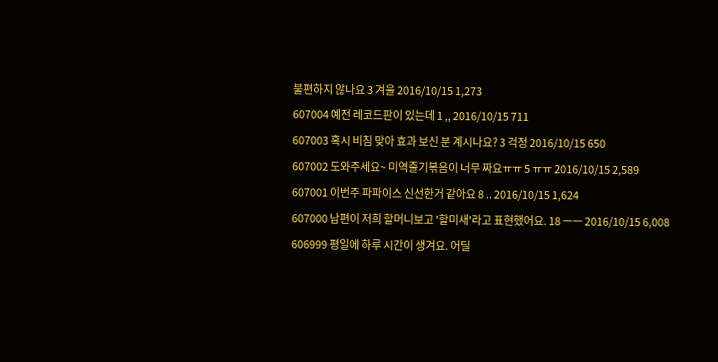불편하지 않나요 3 겨울 2016/10/15 1,273
607004 예전 레코드판이 있는데 1 ,, 2016/10/15 711
607003 혹시 비침 맞아 효과 보신 분 계시나요? 3 걱정 2016/10/15 650
607002 도와주세요~ 미역줄기볶음이 너무 짜요ㅠㅠ 5 ㅠㅠ 2016/10/15 2,589
607001 이번주 파파이스 신선한거 같아요 8 .. 2016/10/15 1,624
607000 남편이 저희 할머니보고 '할미새'라고 표현했어요. 18 ㅡㅡ 2016/10/15 6,008
606999 평일에 하루 시간이 생겨요. 어딜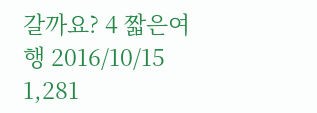갈까요? 4 짧은여행 2016/10/15 1,281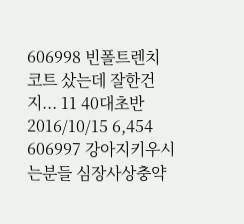606998 빈폴트렌치 코트 샀는데 잘한건지... 11 40대초반 2016/10/15 6,454
606997 강아지키우시는분들 심장사상충약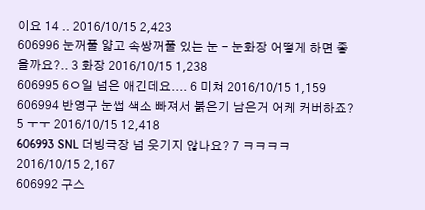이요 14 .. 2016/10/15 2,423
606996 눈꺼풀 얇고 속쌍꺼풀 있는 눈 - 눈화장 어떻게 하면 좋을까요?.. 3 화장 2016/10/15 1,238
606995 6ㅇ일 넘은 애긴데요.... 6 미쳐 2016/10/15 1,159
606994 반영구 눈썹 색소 빠져서 붉은기 남은거 어케 커버하죠? 5 ㅜㅜ 2016/10/15 12,418
606993 SNL 더빙극장 넘 웃기지 않나요? 7 ㅋㅋㅋㅋ 2016/10/15 2,167
606992 구스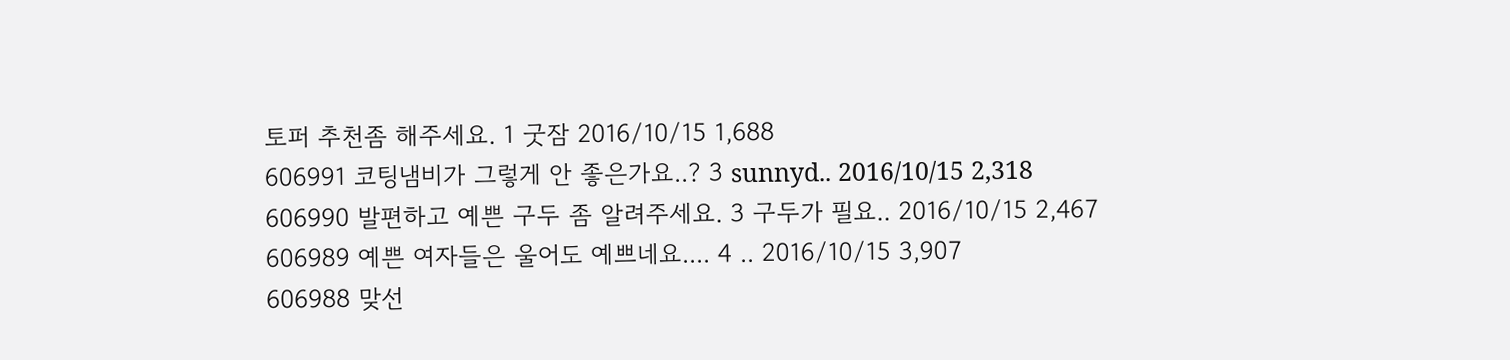토퍼 추천좀 해주세요. 1 굿잠 2016/10/15 1,688
606991 코팅냄비가 그렇게 안 좋은가요..? 3 sunnyd.. 2016/10/15 2,318
606990 발편하고 예쁜 구두 좀 알려주세요. 3 구두가 필요.. 2016/10/15 2,467
606989 예쁜 여자들은 울어도 예쁘네요.... 4 .. 2016/10/15 3,907
606988 맞선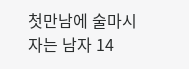첫만남에 술마시자는 남자 14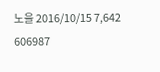노을 2016/10/15 7,642
606987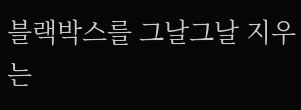블랙박스를 그날그날 지우는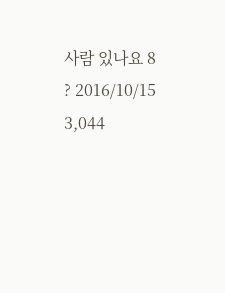사람 있나요 8 ? 2016/10/15 3,044